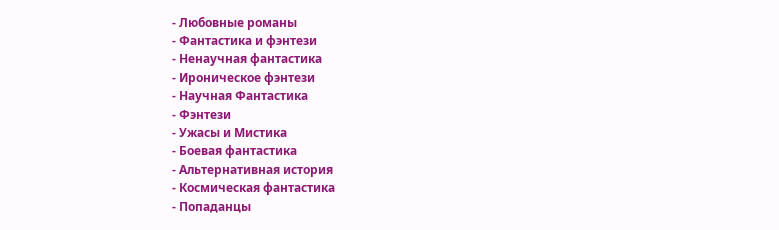- Любовные романы
- Фантастика и фэнтези
- Ненаучная фантастика
- Ироническое фэнтези
- Научная Фантастика
- Фэнтези
- Ужасы и Мистика
- Боевая фантастика
- Альтернативная история
- Космическая фантастика
- Попаданцы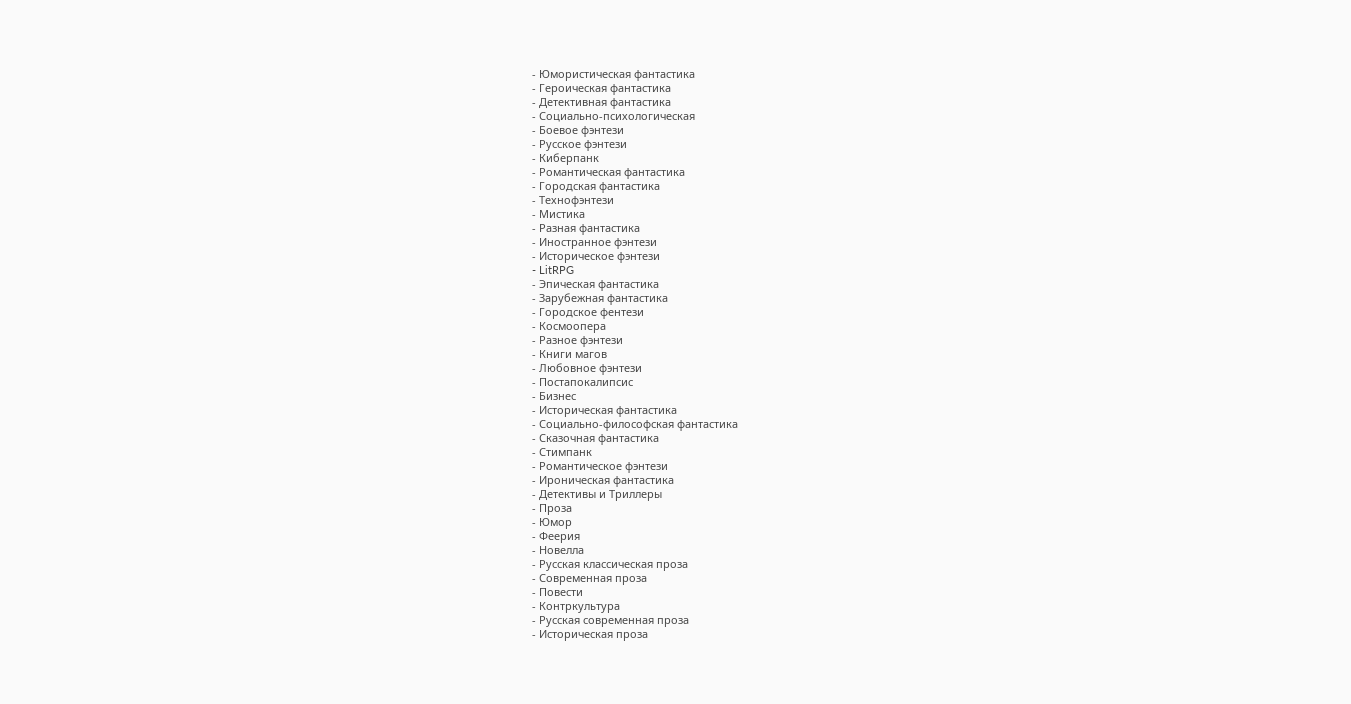- Юмористическая фантастика
- Героическая фантастика
- Детективная фантастика
- Социально-психологическая
- Боевое фэнтези
- Русское фэнтези
- Киберпанк
- Романтическая фантастика
- Городская фантастика
- Технофэнтези
- Мистика
- Разная фантастика
- Иностранное фэнтези
- Историческое фэнтези
- LitRPG
- Эпическая фантастика
- Зарубежная фантастика
- Городское фентези
- Космоопера
- Разное фэнтези
- Книги магов
- Любовное фэнтези
- Постапокалипсис
- Бизнес
- Историческая фантастика
- Социально-философская фантастика
- Сказочная фантастика
- Стимпанк
- Романтическое фэнтези
- Ироническая фантастика
- Детективы и Триллеры
- Проза
- Юмор
- Феерия
- Новелла
- Русская классическая проза
- Современная проза
- Повести
- Контркультура
- Русская современная проза
- Историческая проза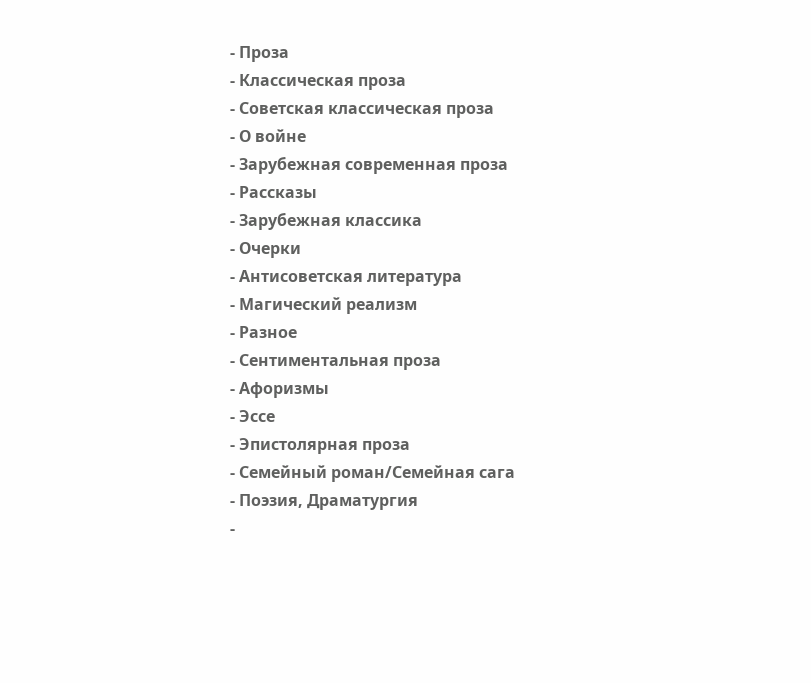- Проза
- Классическая проза
- Советская классическая проза
- О войне
- Зарубежная современная проза
- Рассказы
- Зарубежная классика
- Очерки
- Антисоветская литература
- Магический реализм
- Разное
- Сентиментальная проза
- Афоризмы
- Эссе
- Эпистолярная проза
- Семейный роман/Семейная сага
- Поэзия, Драматургия
-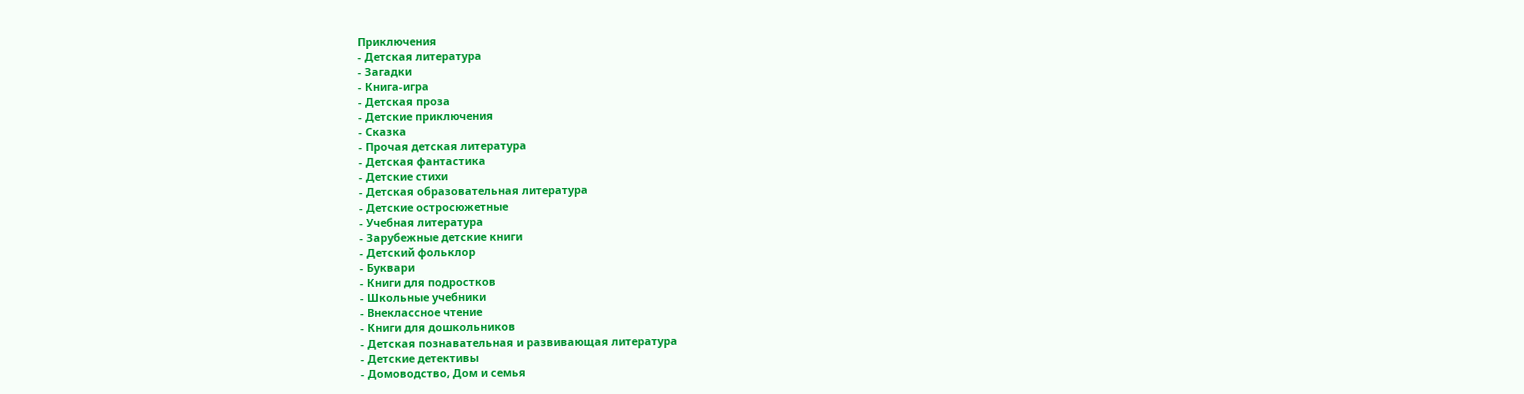Приключения
- Детская литература
- Загадки
- Книга-игра
- Детская проза
- Детские приключения
- Сказка
- Прочая детская литература
- Детская фантастика
- Детские стихи
- Детская образовательная литература
- Детские остросюжетные
- Учебная литература
- Зарубежные детские книги
- Детский фольклор
- Буквари
- Книги для подростков
- Школьные учебники
- Внеклассное чтение
- Книги для дошкольников
- Детская познавательная и развивающая литература
- Детские детективы
- Домоводство, Дом и семья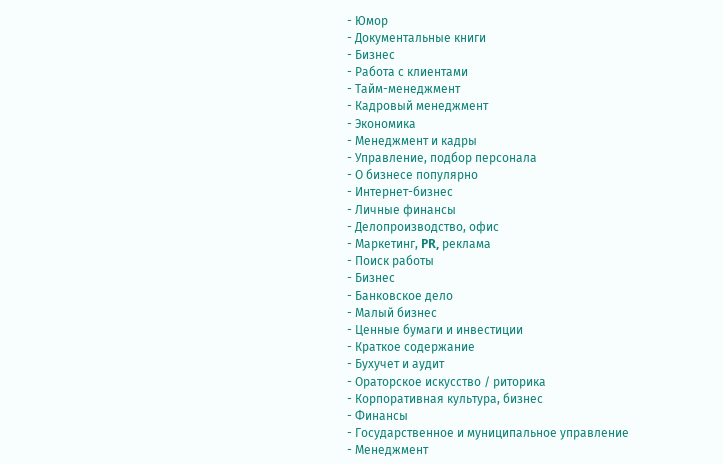- Юмор
- Документальные книги
- Бизнес
- Работа с клиентами
- Тайм-менеджмент
- Кадровый менеджмент
- Экономика
- Менеджмент и кадры
- Управление, подбор персонала
- О бизнесе популярно
- Интернет-бизнес
- Личные финансы
- Делопроизводство, офис
- Маркетинг, PR, реклама
- Поиск работы
- Бизнес
- Банковское дело
- Малый бизнес
- Ценные бумаги и инвестиции
- Краткое содержание
- Бухучет и аудит
- Ораторское искусство / риторика
- Корпоративная культура, бизнес
- Финансы
- Государственное и муниципальное управление
- Менеджмент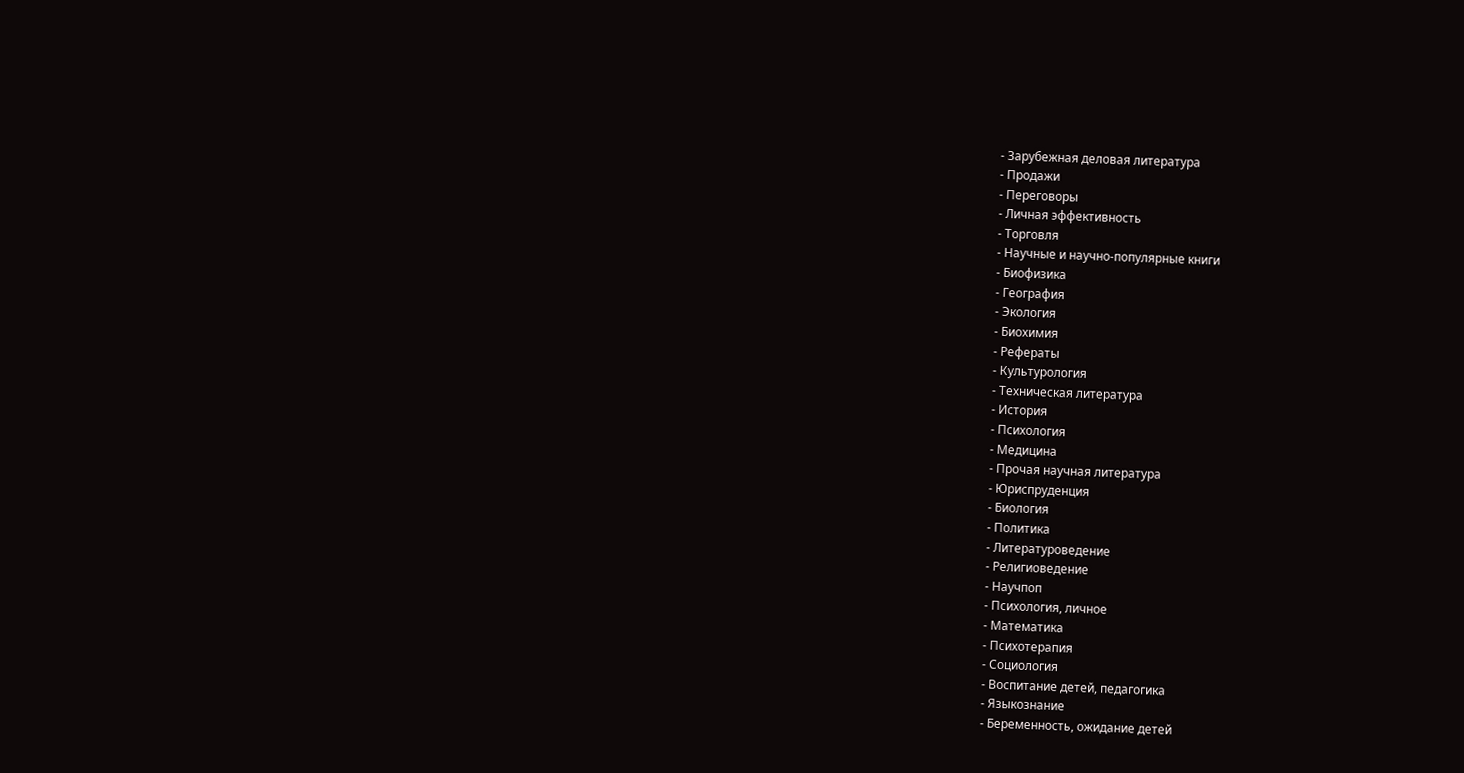- Зарубежная деловая литература
- Продажи
- Переговоры
- Личная эффективность
- Торговля
- Научные и научно-популярные книги
- Биофизика
- География
- Экология
- Биохимия
- Рефераты
- Культурология
- Техническая литература
- История
- Психология
- Медицина
- Прочая научная литература
- Юриспруденция
- Биология
- Политика
- Литературоведение
- Религиоведение
- Научпоп
- Психология, личное
- Математика
- Психотерапия
- Социология
- Воспитание детей, педагогика
- Языкознание
- Беременность, ожидание детей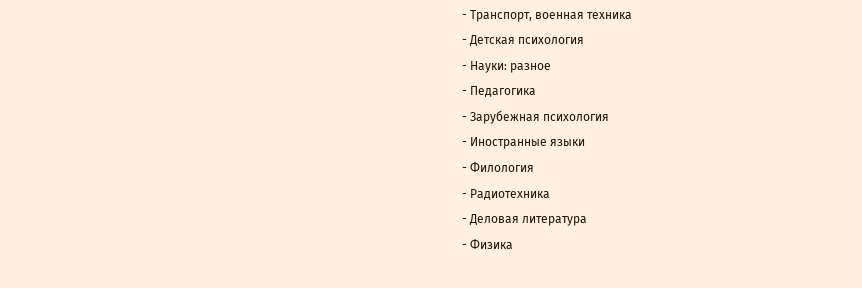- Транспорт, военная техника
- Детская психология
- Науки: разное
- Педагогика
- Зарубежная психология
- Иностранные языки
- Филология
- Радиотехника
- Деловая литература
- Физика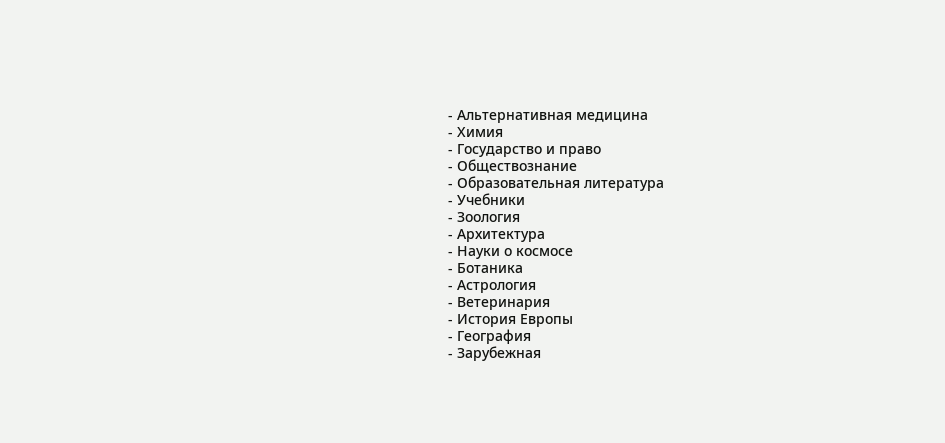- Альтернативная медицина
- Химия
- Государство и право
- Обществознание
- Образовательная литература
- Учебники
- Зоология
- Архитектура
- Науки о космосе
- Ботаника
- Астрология
- Ветеринария
- История Европы
- География
- Зарубежная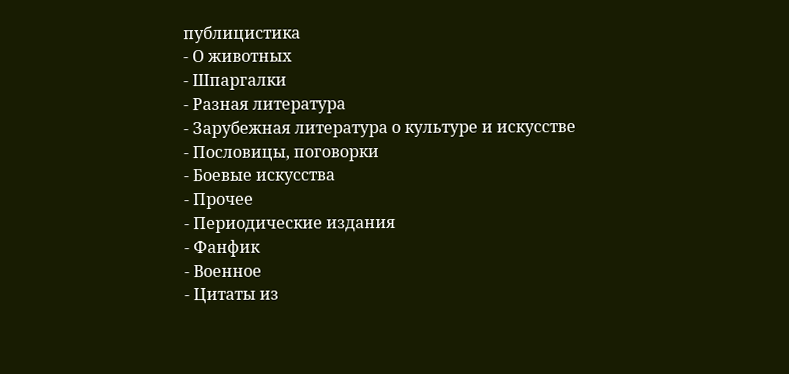публицистика
- О животных
- Шпаргалки
- Разная литература
- Зарубежная литература о культуре и искусстве
- Пословицы, поговорки
- Боевые искусства
- Прочее
- Периодические издания
- Фанфик
- Военное
- Цитаты из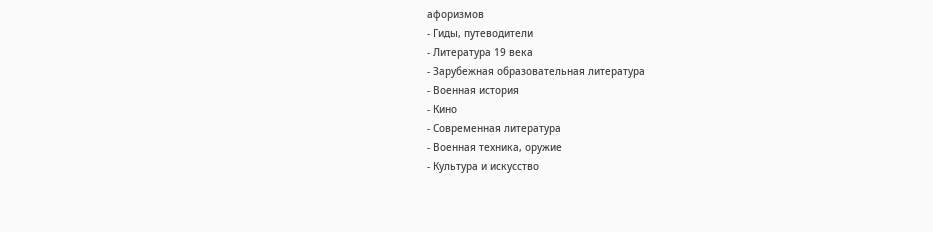афоризмов
- Гиды, путеводители
- Литература 19 века
- Зарубежная образовательная литература
- Военная история
- Кино
- Современная литература
- Военная техника, оружие
- Культура и искусство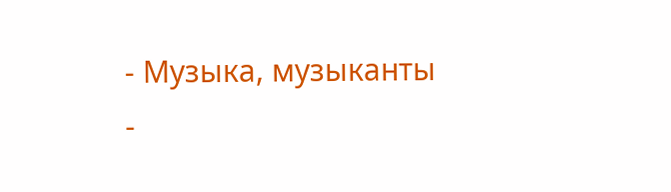- Музыка, музыканты
-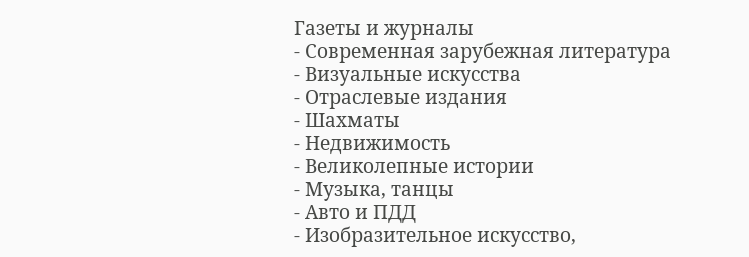Газеты и журналы
- Современная зарубежная литература
- Визуальные искусства
- Отраслевые издания
- Шахматы
- Недвижимость
- Великолепные истории
- Музыка, танцы
- Авто и ПДД
- Изобразительное искусство,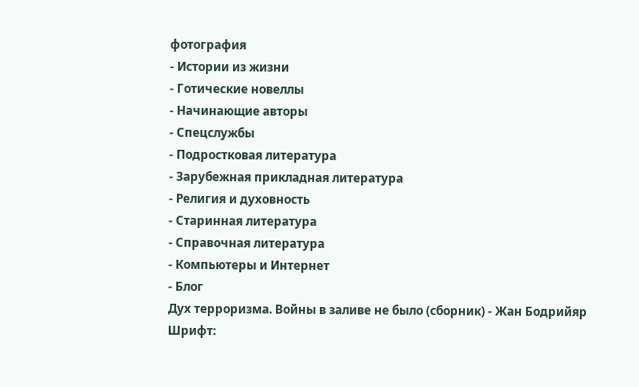фотография
- Истории из жизни
- Готические новеллы
- Начинающие авторы
- Спецслужбы
- Подростковая литература
- Зарубежная прикладная литература
- Религия и духовность
- Старинная литература
- Справочная литература
- Компьютеры и Интернет
- Блог
Дух терроризма. Войны в заливе не было (сборник) - Жан Бодрийяр
Шрифт: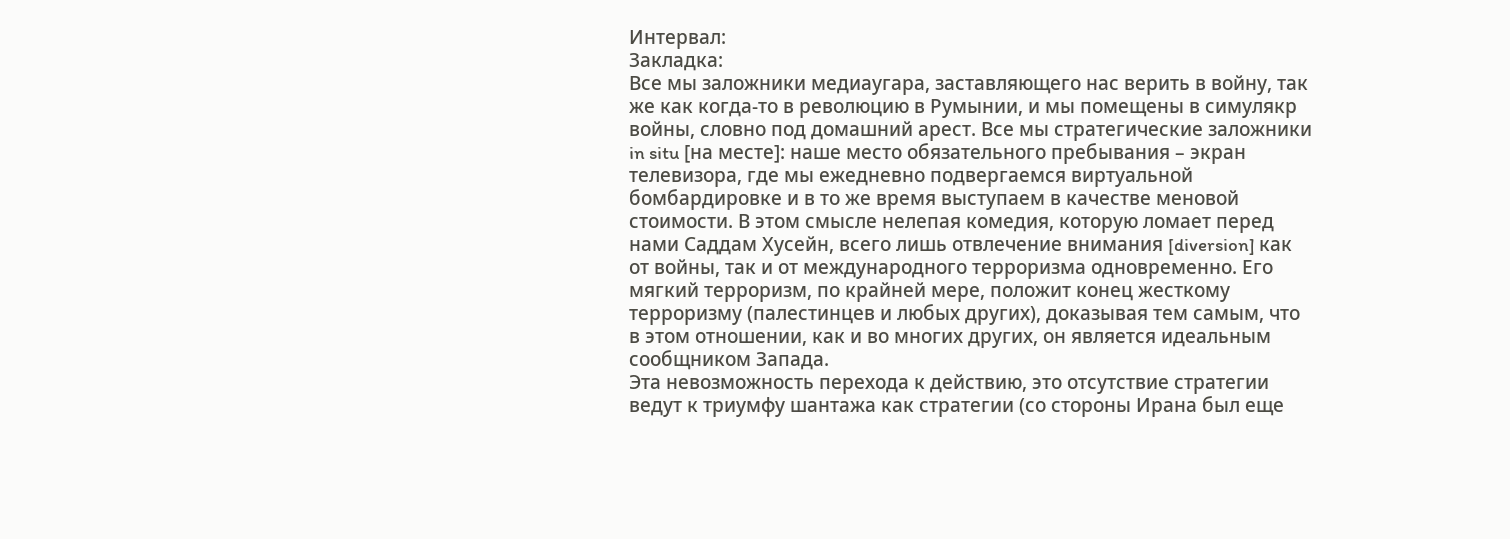Интервал:
Закладка:
Все мы заложники медиаугара, заставляющего нас верить в войну, так же как когда-то в революцию в Румынии, и мы помещены в симулякр войны, словно под домашний арест. Все мы стратегические заложники in situ [на месте]: наше место обязательного пребывания – экран телевизора, где мы ежедневно подвергаемся виртуальной бомбардировке и в то же время выступаем в качестве меновой стоимости. В этом смысле нелепая комедия, которую ломает перед нами Саддам Хусейн, всего лишь отвлечение внимания [diversion] как от войны, так и от международного терроризма одновременно. Его мягкий терроризм, по крайней мере, положит конец жесткому терроризму (палестинцев и любых других), доказывая тем самым, что в этом отношении, как и во многих других, он является идеальным сообщником Запада.
Эта невозможность перехода к действию, это отсутствие стратегии ведут к триумфу шантажа как стратегии (со стороны Ирана был еще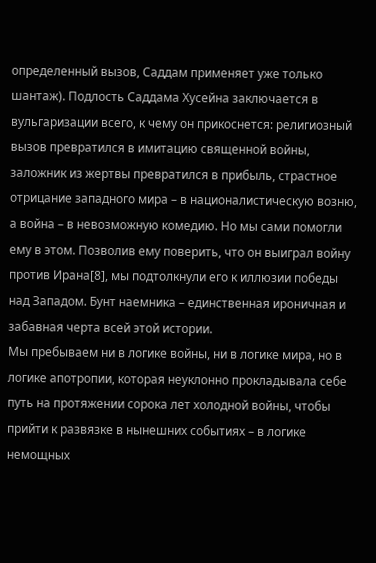определенный вызов, Саддам применяет уже только шантаж). Подлость Саддама Хусейна заключается в вульгаризации всего, к чему он прикоснется: религиозный вызов превратился в имитацию священной войны, заложник из жертвы превратился в прибыль, страстное отрицание западного мира – в националистическую возню, а война – в невозможную комедию. Но мы сами помогли ему в этом. Позволив ему поверить, что он выиграл войну против Ирана[8], мы подтолкнули его к иллюзии победы над Западом. Бунт наемника – единственная ироничная и забавная черта всей этой истории.
Мы пребываем ни в логике войны, ни в логике мира, но в логике апотропии, которая неуклонно прокладывала себе путь на протяжении сорока лет холодной войны, чтобы прийти к развязке в нынешних событиях – в логике немощных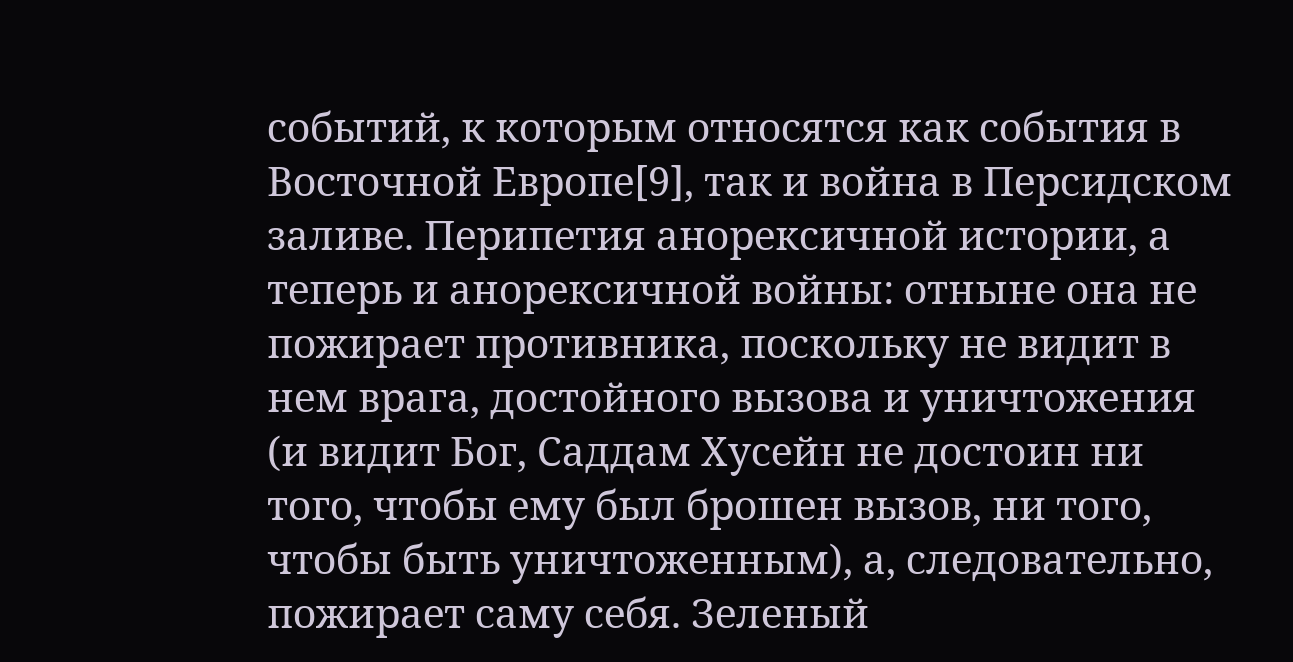событий, к которым относятся как события в Восточной Европе[9], так и война в Персидском заливе. Перипетия анорексичной истории, а теперь и анорексичной войны: отныне она не пожирает противника, поскольку не видит в нем врага, достойного вызова и уничтожения (и видит Бог, Саддам Хусейн не достоин ни того, чтобы ему был брошен вызов, ни того, чтобы быть уничтоженным), а, следовательно, пожирает саму себя. Зеленый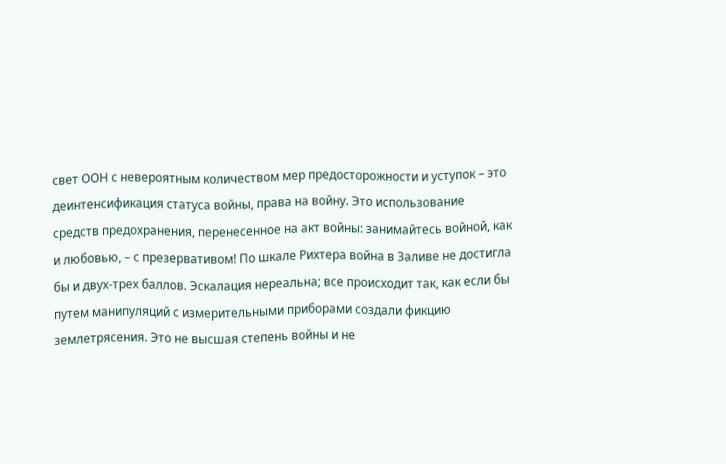свет ООН с невероятным количеством мер предосторожности и уступок – это деинтенсификация статуса войны, права на войну. Это использование средств предохранения, перенесенное на акт войны: занимайтесь войной, как и любовью, – с презервативом! По шкале Рихтера война в Заливе не достигла бы и двух-трех баллов. Эскалация нереальна; все происходит так, как если бы путем манипуляций с измерительными приборами создали фикцию землетрясения. Это не высшая степень войны и не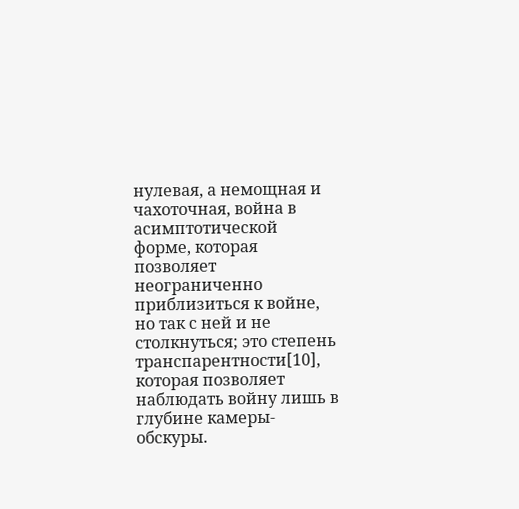нулевая, а немощная и чахоточная, война в асимптотической форме, которая позволяет неограниченно приблизиться к войне, но так с ней и не столкнуться; это степень транспарентности[10], которая позволяет наблюдать войну лишь в глубине камеры-обскуры.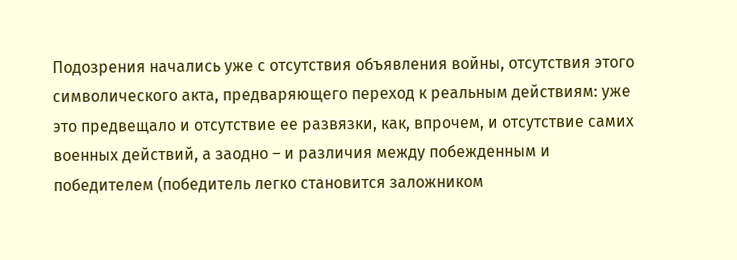Подозрения начались уже с отсутствия объявления войны, отсутствия этого символического акта, предваряющего переход к реальным действиям: уже это предвещало и отсутствие ее развязки, как, впрочем, и отсутствие самих военных действий, а заодно – и различия между побежденным и победителем (победитель легко становится заложником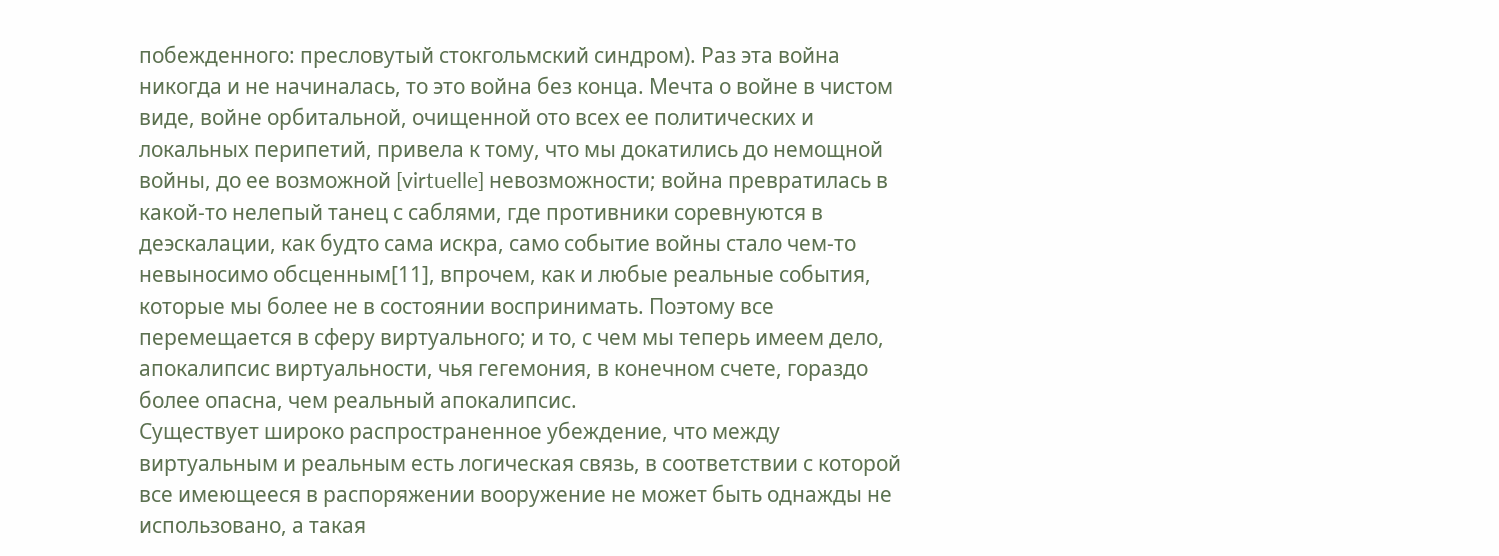побежденного: пресловутый стокгольмский синдром). Раз эта война никогда и не начиналась, то это война без конца. Мечта о войне в чистом виде, войне орбитальной, очищенной ото всех ее политических и локальных перипетий, привела к тому, что мы докатились до немощной войны, до ее возможной [virtuelle] невозможности; война превратилась в какой-то нелепый танец с саблями, где противники соревнуются в деэскалации, как будто сама искра, само событие войны стало чем-то невыносимо обсценным[11], впрочем, как и любые реальные события, которые мы более не в состоянии воспринимать. Поэтому все перемещается в сферу виртуального; и то, с чем мы теперь имеем дело, апокалипсис виртуальности, чья гегемония, в конечном счете, гораздо более опасна, чем реальный апокалипсис.
Существует широко распространенное убеждение, что между виртуальным и реальным есть логическая связь, в соответствии с которой все имеющееся в распоряжении вооружение не может быть однажды не использовано, а такая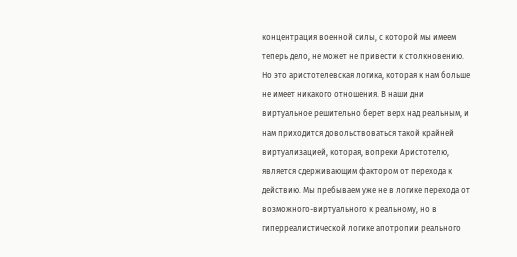концентрация военной силы, с которой мы имеем теперь дело, не может не привести к столкновению. Но это аристотелевская логика, которая к нам больше не имеет никакого отношения. В наши дни виртуальное решительно берет верх над реальным, и нам приходится довольствоваться такой крайней виртуализацией, которая, вопреки Аристотелю, является сдерживающим фактором от перехода к действию. Мы пребываем уже не в логике перехода от возможного-виртуального к реальному, но в гиперреалистической логике апотропии реального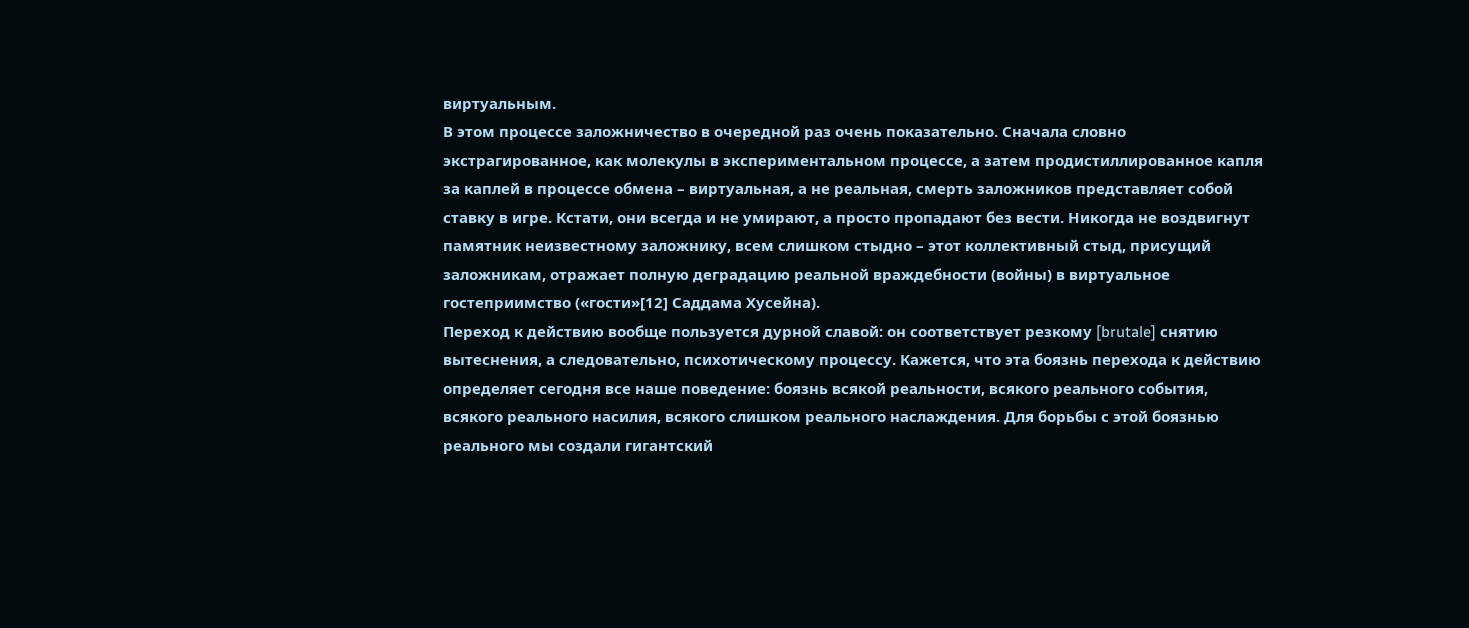виртуальным.
В этом процессе заложничество в очередной раз очень показательно. Сначала словно экстрагированное, как молекулы в экспериментальном процессе, а затем продистиллированное капля за каплей в процессе обмена – виртуальная, а не реальная, смерть заложников представляет собой ставку в игре. Кстати, они всегда и не умирают, а просто пропадают без вести. Никогда не воздвигнут памятник неизвестному заложнику, всем слишком стыдно – этот коллективный стыд, присущий заложникам, отражает полную деградацию реальной враждебности (войны) в виртуальное гостеприимство («гости»[12] Саддама Хусейна).
Переход к действию вообще пользуется дурной славой: он соответствует резкому [brutale] снятию вытеснения, а следовательно, психотическому процессу. Кажется, что эта боязнь перехода к действию определяет сегодня все наше поведение: боязнь всякой реальности, всякого реального события, всякого реального насилия, всякого слишком реального наслаждения. Для борьбы с этой боязнью реального мы создали гигантский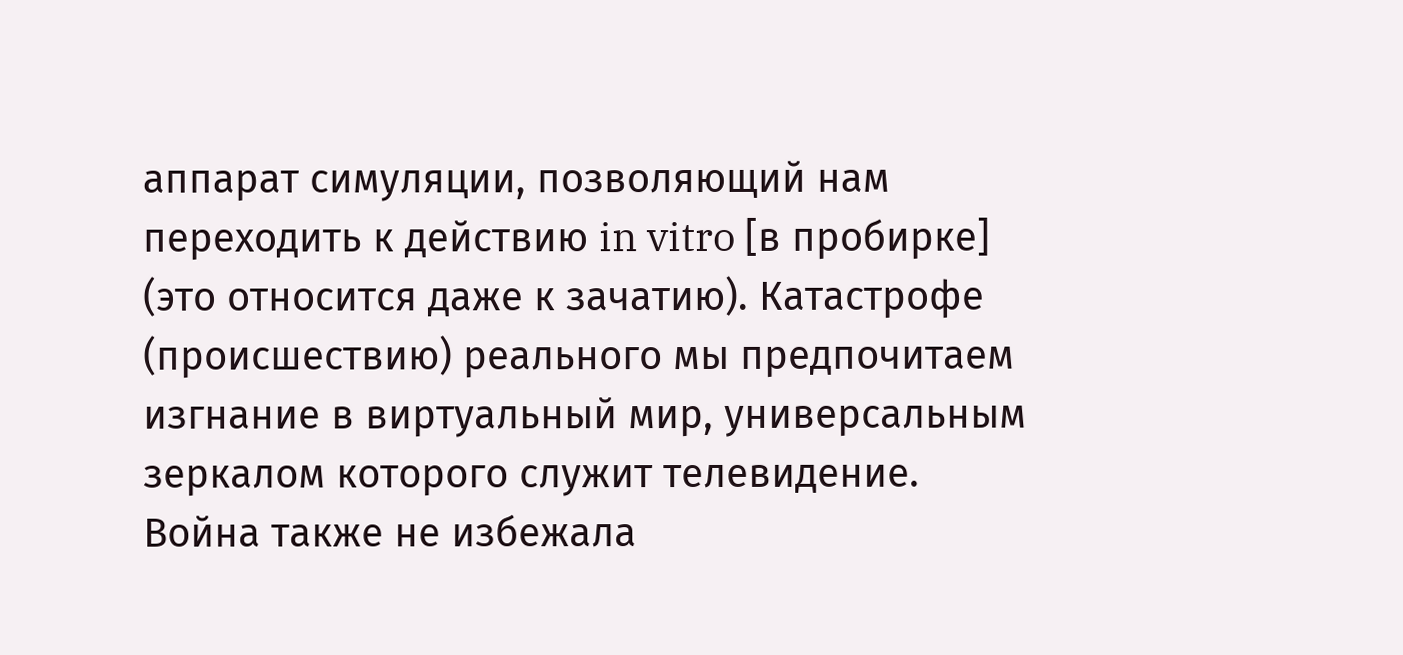аппарат симуляции, позволяющий нам переходить к действию in vitro [в пробирке] (это относится даже к зачатию). Катастрофе (происшествию) реального мы предпочитаем изгнание в виртуальный мир, универсальным зеркалом которого служит телевидение.
Война также не избежала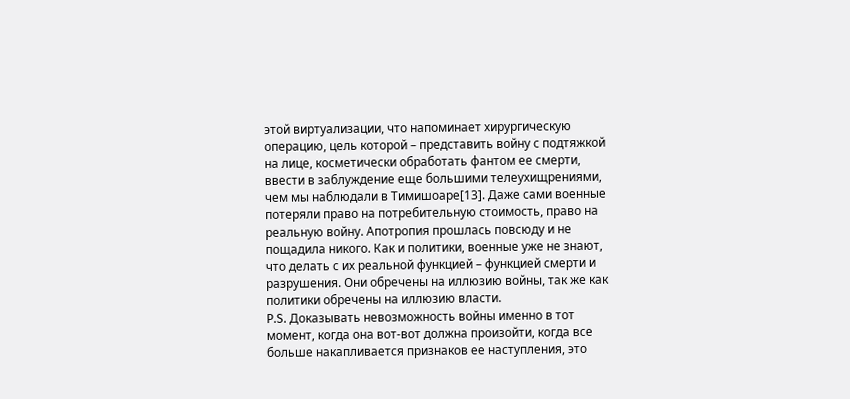этой виртуализации, что напоминает хирургическую операцию, цель которой – представить войну с подтяжкой на лице, косметически обработать фантом ее смерти, ввести в заблуждение еще большими телеухищрениями, чем мы наблюдали в Тимишоаре[13]. Даже сами военные потеряли право на потребительную стоимость, право на реальную войну. Апотропия прошлась повсюду и не пощадила никого. Как и политики, военные уже не знают, что делать с их реальной функцией – функцией смерти и разрушения. Они обречены на иллюзию войны, так же как политики обречены на иллюзию власти.
P.S. Доказывать невозможность войны именно в тот момент, когда она вот-вот должна произойти, когда все больше накапливается признаков ее наступления, это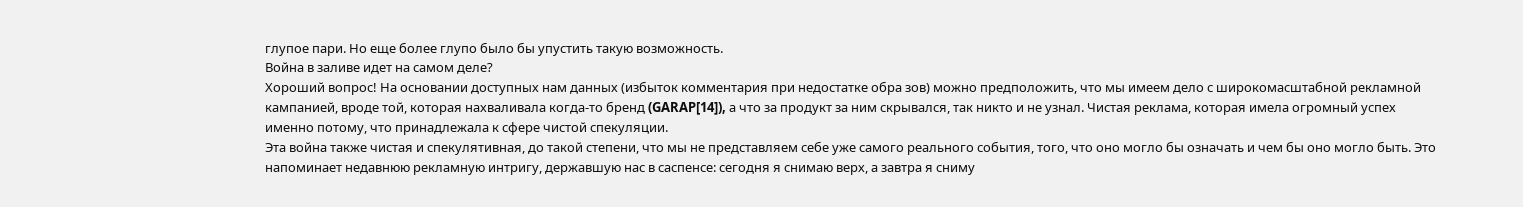глупое пари. Но еще более глупо было бы упустить такую возможность.
Война в заливе идет на самом деле?
Хороший вопрос! На основании доступных нам данных (избыток комментария при недостатке обра зов) можно предположить, что мы имеем дело с широкомасштабной рекламной кампанией, вроде той, которая нахваливала когда-то бренд (GARAP[14]), а что за продукт за ним скрывался, так никто и не узнал. Чистая реклама, которая имела огромный успех именно потому, что принадлежала к сфере чистой спекуляции.
Эта война также чистая и спекулятивная, до такой степени, что мы не представляем себе уже самого реального события, того, что оно могло бы означать и чем бы оно могло быть. Это напоминает недавнюю рекламную интригу, державшую нас в саспенсе: сегодня я снимаю верх, а завтра я сниму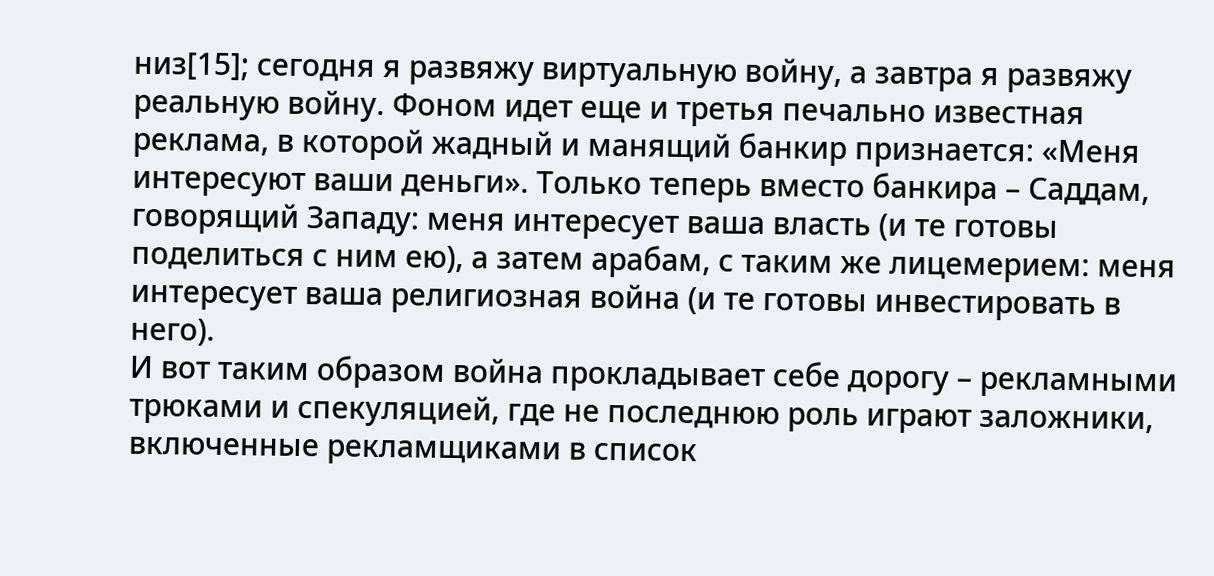низ[15]; сегодня я развяжу виртуальную войну, а завтра я развяжу реальную войну. Фоном идет еще и третья печально известная реклама, в которой жадный и манящий банкир признается: «Меня интересуют ваши деньги». Только теперь вместо банкира – Саддам, говорящий Западу: меня интересует ваша власть (и те готовы поделиться с ним ею), а затем арабам, с таким же лицемерием: меня интересует ваша религиозная война (и те готовы инвестировать в него).
И вот таким образом война прокладывает себе дорогу – рекламными трюками и спекуляцией, где не последнюю роль играют заложники, включенные рекламщиками в список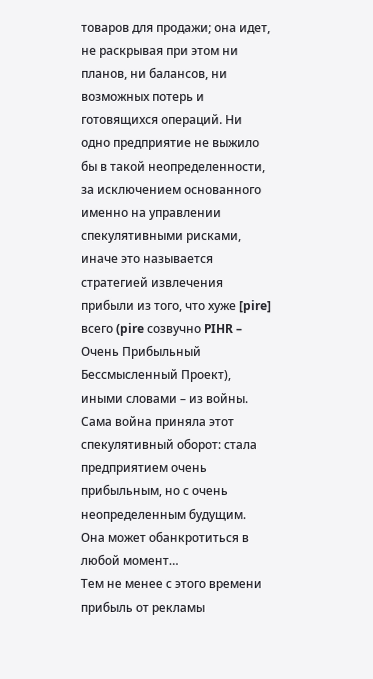товаров для продажи; она идет, не раскрывая при этом ни планов, ни балансов, ни возможных потерь и готовящихся операций. Ни одно предприятие не выжило бы в такой неопределенности, за исключением основанного именно на управлении спекулятивными рисками, иначе это называется стратегией извлечения прибыли из того, что хуже [pire] всего (pire созвучно PIHR – Очень Прибыльный Бессмысленный Проект), иными словами – из войны. Сама война приняла этот спекулятивный оборот: стала предприятием очень прибыльным, но с очень неопределенным будущим. Она может обанкротиться в любой момент…
Тем не менее с этого времени прибыль от рекламы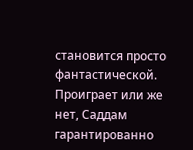становится просто фантастической. Проиграет или же нет, Саддам гарантированно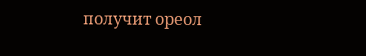получит ореол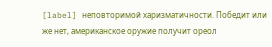[label] неповторимой харизматичности. Победит или же нет, американское оружие получит ореол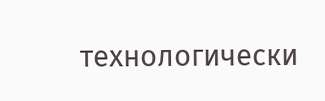технологически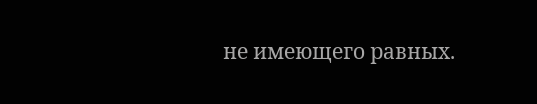не имеющего равных.